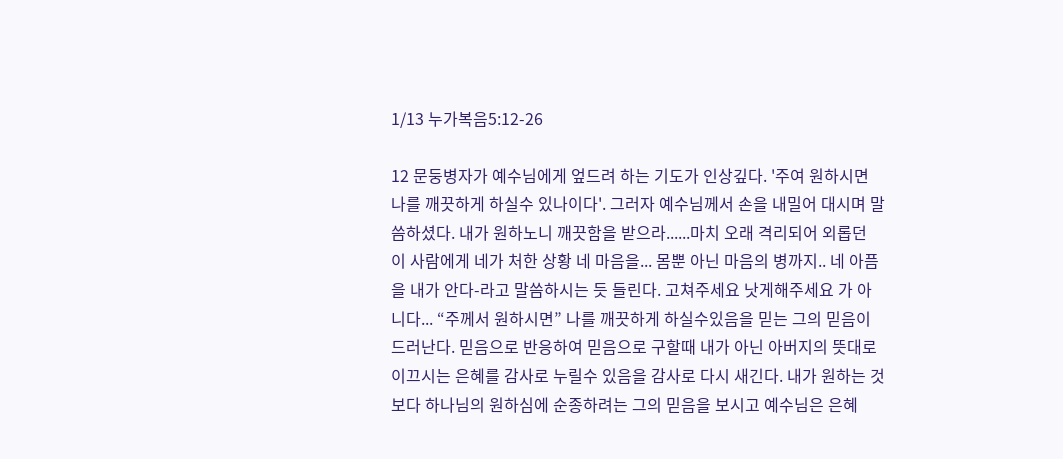1/13 누가복음5:12-26

12 문둥병자가 예수님에게 엎드려 하는 기도가 인상깊다. '주여 원하시면 나를 깨끗하게 하실수 있나이다'. 그러자 예수님께서 손을 내밀어 대시며 말씀하셨다. 내가 원하노니 깨끗함을 받으라......마치 오래 격리되어 외롭던 이 사람에게 네가 처한 상황 네 마음을... 몸뿐 아닌 마음의 병까지.. 네 아픔을 내가 안다-라고 말씀하시는 듯 들린다. 고쳐주세요 낫게해주세요 가 아니다... “주께서 원하시면” 나를 깨끗하게 하실수있음을 믿는 그의 믿음이 드러난다. 믿음으로 반응하여 믿음으로 구할때 내가 아닌 아버지의 뜻대로 이끄시는 은혜를 감사로 누릴수 있음을 감사로 다시 새긴다. 내가 원하는 것 보다 하나님의 원하심에 순종하려는 그의 믿음을 보시고 예수님은 은혜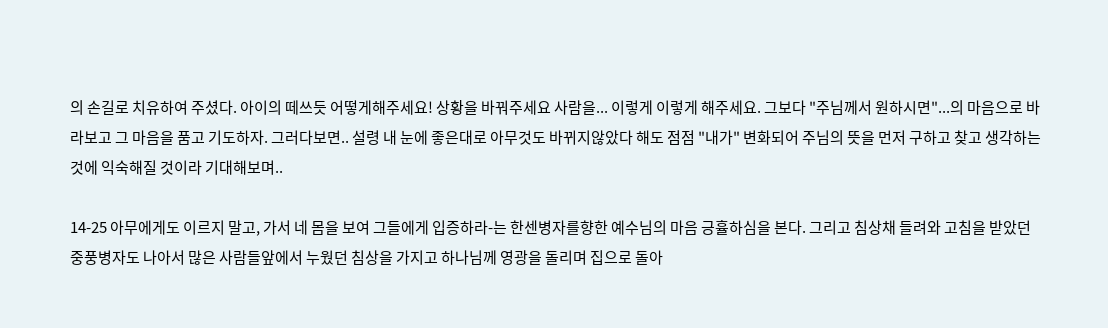의 손길로 치유하여 주셨다. 아이의 떼쓰듯 어떻게해주세요! 상황을 바꿔주세요 사람을... 이렇게 이렇게 해주세요. 그보다 "주님께서 원하시면"...의 마음으로 바라보고 그 마음을 품고 기도하자. 그러다보면.. 설령 내 눈에 좋은대로 아무것도 바뀌지않았다 해도 점점 "내가" 변화되어 주님의 뜻을 먼저 구하고 찾고 생각하는것에 익숙해질 것이라 기대해보며..

14-25 아무에게도 이르지 말고, 가서 네 몸을 보여 그들에게 입증하라-는 한센병자를향한 예수님의 마음 긍휼하심을 본다. 그리고 침상채 들려와 고침을 받았던 중풍병자도 나아서 많은 사람들앞에서 누웠던 침상을 가지고 하나님께 영광을 돌리며 집으로 돌아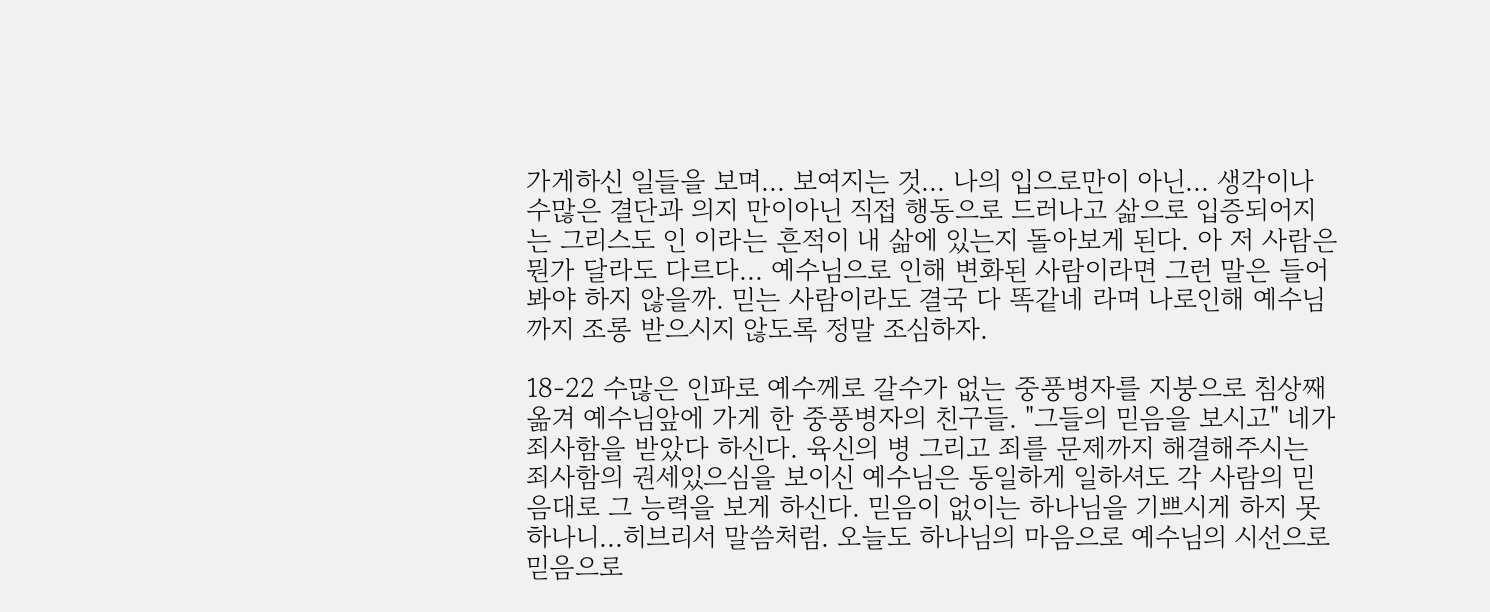가게하신 일들을 보며... 보여지는 것... 나의 입으로만이 아닌... 생각이나 수많은 결단과 의지 만이아닌 직접 행동으로 드러나고 삶으로 입증되어지는 그리스도 인 이라는 흔적이 내 삶에 있는지 돌아보게 된다. 아 저 사람은 뭔가 달라도 다르다... 예수님으로 인해 변화된 사람이라면 그런 말은 들어봐야 하지 않을까. 믿는 사람이라도 결국 다 똑같네 라며 나로인해 예수님까지 조롱 받으시지 않도록 정말 조심하자.

18-22 수많은 인파로 예수께로 갈수가 없는 중풍병자를 지붕으로 침상째 옮겨 예수님앞에 가게 한 중풍병자의 친구들. "그들의 믿음을 보시고" 네가 죄사함을 받았다 하신다. 육신의 병 그리고 죄를 문제까지 해결해주시는 죄사함의 권세있으심을 보이신 예수님은 동일하게 일하셔도 각 사람의 믿음대로 그 능력을 보게 하신다. 믿음이 없이는 하나님을 기쁘시게 하지 못하나니...히브리서 말씀처럼. 오늘도 하나님의 마음으로 예수님의 시선으로 믿음으로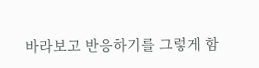바라보고 반응하기를 그렇게 함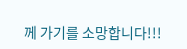께 가기를 소망합니다!!!